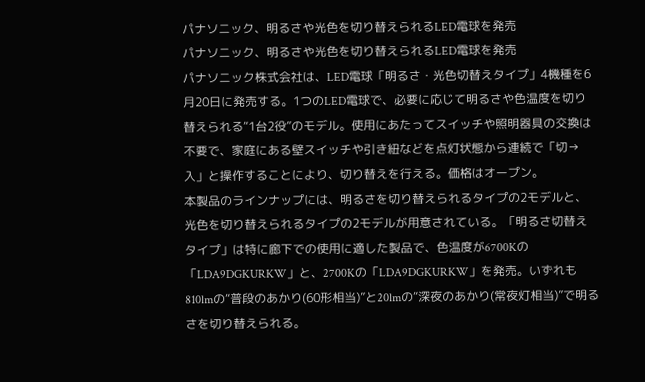パナソニック、明るさや光色を切り替えられるLED電球を発売
パナソニック、明るさや光色を切り替えられるLED電球を発売
パナソニック株式会社は、LED電球「明るさ・光色切替えタイプ」4機種を6月20日に発売する。1つのLED電球で、必要に応じて明るさや色温度を切り替えられる“1台2役”のモデル。使用にあたってスイッチや照明器具の交換は不要で、家庭にある壁スイッチや引き紐などを点灯状態から連続で「切→入」と操作することにより、切り替えを行える。価格はオープン。
本製品のラインナップには、明るさを切り替えられるタイプの2モデルと、光色を切り替えられるタイプの2モデルが用意されている。「明るさ切替えタイプ」は特に廊下での使用に適した製品で、色温度が6700Kの「LDA9DGKURKW」と、2700Kの「LDA9DGKURKW」を発売。いずれも810lmの“普段のあかり(60形相当)”と20lmの“深夜のあかり(常夜灯相当)”で明るさを切り替えられる。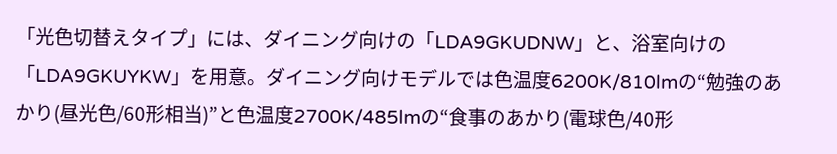「光色切替えタイプ」には、ダイニング向けの「LDA9GKUDNW」と、浴室向けの「LDA9GKUYKW」を用意。ダイニング向けモデルでは色温度6200K/810lmの“勉強のあかり(昼光色/60形相当)”と色温度2700K/485lmの“食事のあかり(電球色/40形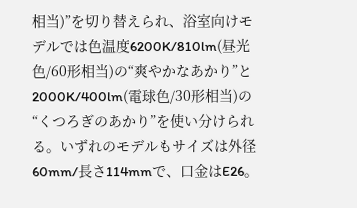相当)”を切り替えられ、浴室向けモデルでは色温度6200K/810lm(昼光色/60形相当)の“爽やかなあかり”と2000K/400lm(電球色/30形相当)の“くつろぎのあかり”を使い分けられる。いずれのモデルもサイズは外径60mm/長さ114mmで、口金はE26。